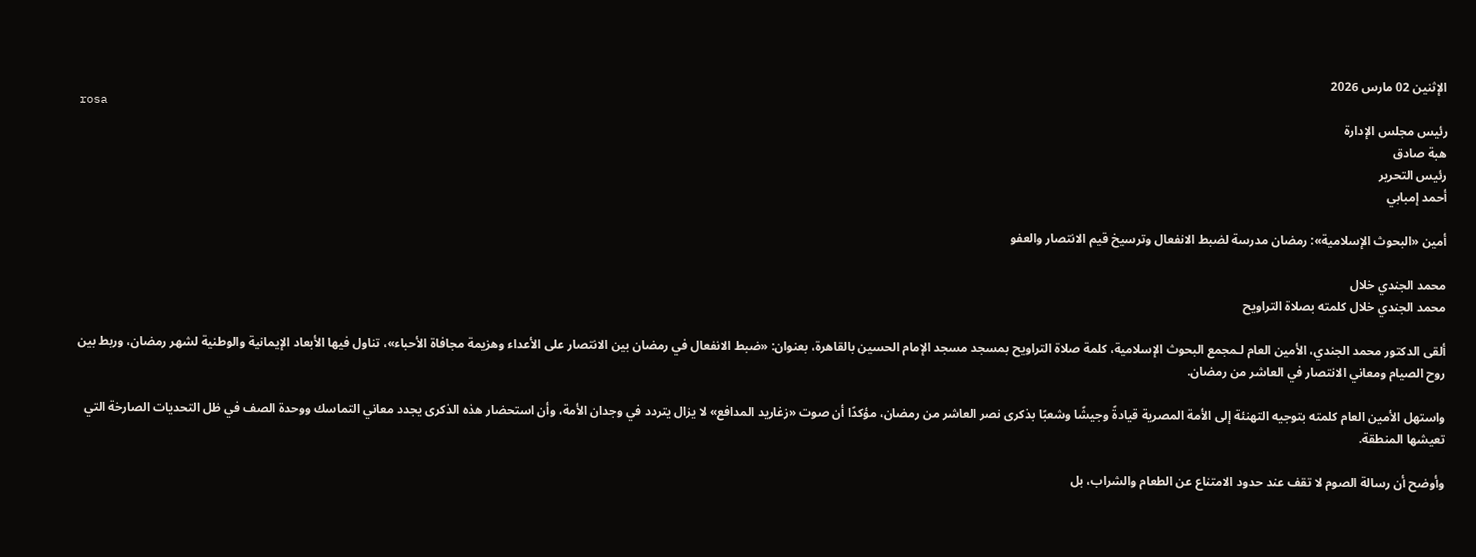الإثنين 02 مارس 2026
rosa
رئيس مجلس الإدارة
هبة صادق
رئيس التحرير
أحمد إمبابي

أمين «البحوث الإسلامية»: رمضان مدرسة لضبط الانفعال وترسيخ قيم الانتصار والعفو

محمد الجندي خلال
محمد الجندي خلال كلمته بصلاة التراويح

ألقى الدكتور محمد الجندي، الأمين العام لـمجمع البحوث الإسلامية، كلمة صلاة التراويح بمسجد مسجد الإمام الحسين بالقاهرة، بعنوان: «ضبط الانفعال في رمضان بين الانتصار على الأعداء وهزيمة مجافاة الأحباء»، تناول فيها الأبعاد الإيمانية والوطنية لشهر رمضان، وربط بين روح الصيام ومعاني الانتصار في العاشر من رمضان.

واستهل الأمين العام كلمته بتوجيه التهنئة إلى الأمة المصرية قيادةً وجيشًا وشعبًا بذكرى نصر العاشر من رمضان، مؤكدًا أن صوت «زغاريد المدافع» لا يزال يتردد في وجدان الأمة، وأن استحضار هذه الذكرى يجدد معاني التماسك ووحدة الصف في ظل التحديات الصارخة التي تعيشها المنطقة.

وأوضح أن رسالة الصوم لا تقف عند حدود الامتناع عن الطعام والشراب، بل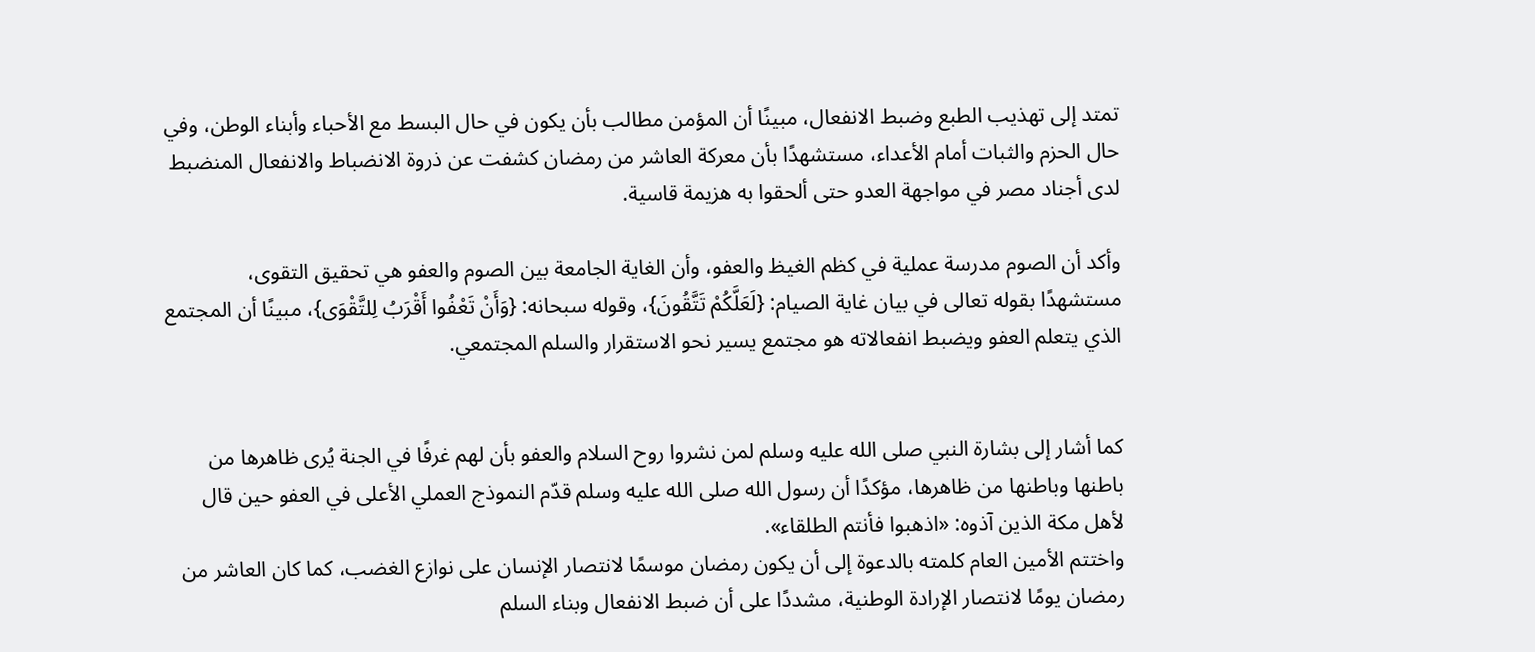تمتد إلى تهذيب الطبع وضبط الانفعال، مبينًا أن المؤمن مطالب بأن يكون في حال البسط مع الأحباء وأبناء الوطن، وفي حال الحزم والثبات أمام الأعداء، مستشهدًا بأن معركة العاشر من رمضان كشفت عن ذروة الانضباط والانفعال المنضبط لدى أجناد مصر في مواجهة العدو حتى ألحقوا به هزيمة قاسية.

وأكد أن الصوم مدرسة عملية في كظم الغيظ والعفو، وأن الغاية الجامعة بين الصوم والعفو هي تحقيق التقوى، مستشهدًا بقوله تعالى في بيان غاية الصيام: {لَعَلَّكُمْ تَتَّقُونَ}، وقوله سبحانه: {وَأَنْ تَعْفُوا أَقْرَبُ لِلتَّقْوَى}، مبينًا أن المجتمع الذي يتعلم العفو ويضبط انفعالاته هو مجتمع يسير نحو الاستقرار والسلم المجتمعي.


كما أشار إلى بشارة النبي صلى الله عليه وسلم لمن نشروا روح السلام والعفو بأن لهم غرفًا في الجنة يُرى ظاهرها من باطنها وباطنها من ظاهرها، مؤكدًا أن رسول الله صلى الله عليه وسلم قدّم النموذج العملي الأعلى في العفو حين قال لأهل مكة الذين آذوه: «اذهبوا فأنتم الطلقاء».
واختتم الأمين العام كلمته بالدعوة إلى أن يكون رمضان موسمًا لانتصار الإنسان على نوازع الغضب، كما كان العاشر من رمضان يومًا لانتصار الإرادة الوطنية، مشددًا على أن ضبط الانفعال وبناء السلم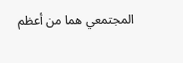المجتمعي هما من أعظم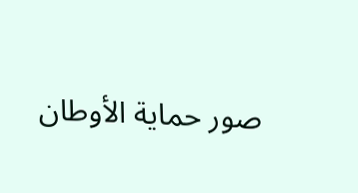صور حماية الأوطان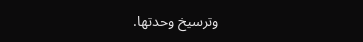وترسيخ وحدتها.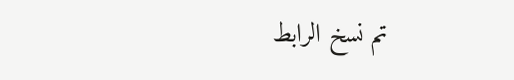تم نسخ الرابط